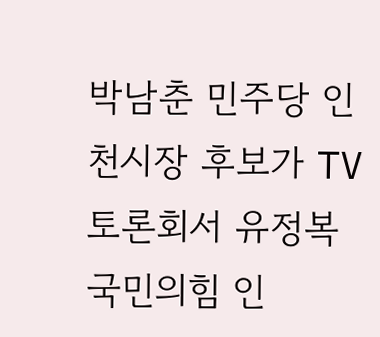박남춘 민주당 인천시장 후보가 TV토론회서 유정복 국민의힘 인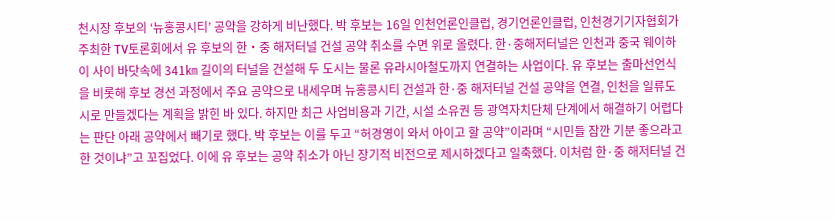천시장 후보의 ‘뉴홍콩시티’ 공약을 강하게 비난했다. 박 후보는 16일 인천언론인클럽, 경기언론인클럽, 인천경기기자협회가 주최한 TV토론회에서 유 후보의 한‧중 해저터널 건설 공약 취소를 수면 위로 올렸다. 한·중해저터널은 인천과 중국 웨이하이 사이 바닷속에 341㎞ 길이의 터널을 건설해 두 도시는 물론 유라시아철도까지 연결하는 사업이다. 유 후보는 출마선언식을 비롯해 후보 경선 과정에서 주요 공약으로 내세우며 뉴홍콩시티 건설과 한·중 해저터널 건설 공약을 연결, 인천을 일류도시로 만들겠다는 계획을 밝힌 바 있다. 하지만 최근 사업비용과 기간, 시설 소유권 등 광역자치단체 단계에서 해결하기 어렵다는 판단 아래 공약에서 빼기로 했다. 박 후보는 이를 두고 “허경영이 와서 아이고 할 공약”이라며 “시민들 잠깐 기분 좋으라고 한 것이냐”고 꼬집었다. 이에 유 후보는 공약 취소가 아닌 장기적 비전으로 제시하겠다고 일축했다. 이처럼 한·중 해저터널 건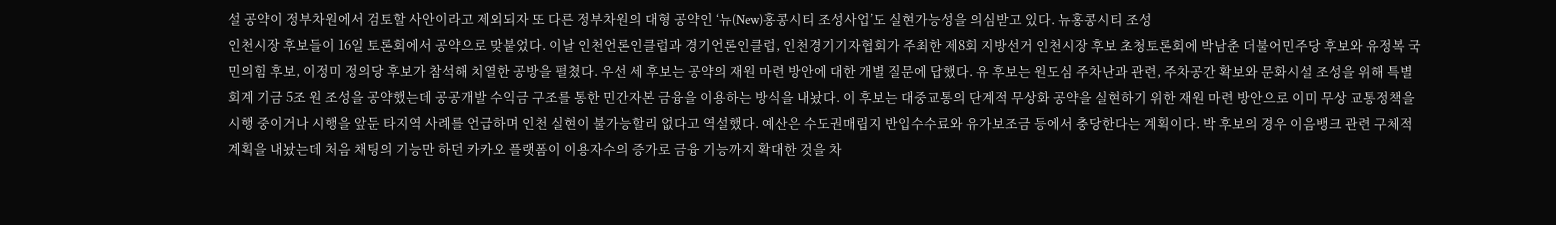설 공약이 정부차원에서 검토할 사안이라고 제외되자 또 다른 정부차원의 대형 공약인 ‘뉴(New)홍콩시티 조성사업’도 실현가능성을 의심받고 있다. 뉴홍콩시티 조성
인천시장 후보들이 16일 토론회에서 공약으로 맞붙었다. 이날 인천언론인클럽과 경기언론인클럽, 인천경기기자협회가 주최한 제8회 지방선거 인천시장 후보 초청토론회에 박남춘 더불어민주당 후보와 유정복 국민의힘 후보, 이정미 정의당 후보가 참석해 치열한 공방을 펼쳤다. 우선 세 후보는 공약의 재원 마련 방안에 대한 개별 질문에 답했다. 유 후보는 원도심 주차난과 관련, 주차공간 확보와 문화시설 조성을 위해 특별회계 기금 5조 원 조성을 공약했는데 공공개발 수익금 구조를 통한 민간자본 금융을 이용하는 방식을 내놨다. 이 후보는 대중교통의 단계적 무상화 공약을 실현하기 위한 재원 마련 방안으로 이미 무상 교통정책을 시행 중이거나 시행을 앞둔 타지역 사례를 언급하며 인천 실현이 불가능할리 없다고 역설했다. 예산은 수도권매립지 반입수수료와 유가보조금 등에서 충당한다는 계획이다. 박 후보의 경우 이음뱅크 관련 구체적 계획을 내놨는데 처음 채팅의 기능만 하던 카카오 플랫폼이 이용자수의 증가로 금융 기능까지 확대한 것을 차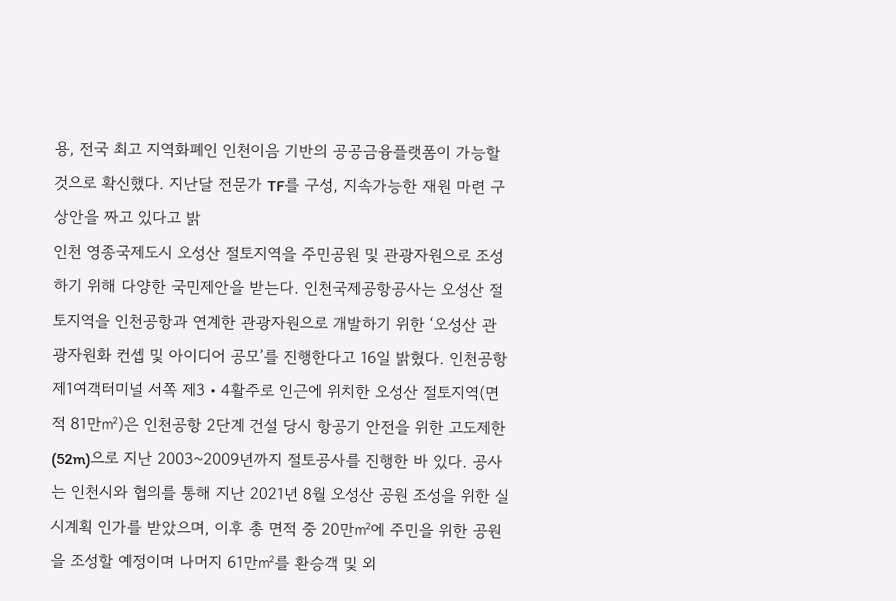용, 전국 최고 지역화폐인 인천이음 기반의 공공금융플랫폼이 가능할 것으로 확신했다. 지난달 전문가 TF를 구성, 지속가능한 재원 마련 구상안을 짜고 있다고 밝
인천 영종국제도시 오성산 절토지역을 주민공원 및 관광자원으로 조성하기 위해 다양한 국민제안을 받는다. 인천국제공항공사는 오성산 절토지역을 인천공항과 연계한 관광자원으로 개발하기 위한 ‘오성산 관광자원화 컨셉 및 아이디어 공모’를 진행한다고 16일 밝혔다. 인천공항 제1여객터미널 서쪽 제3‧4활주로 인근에 위치한 오성산 절토지역(면적 81만㎡)은 인천공항 2단계 건설 당시 항공기 안전을 위한 고도제한(52m)으로 지난 2003~2009년까지 절토공사를 진행한 바 있다. 공사는 인천시와 협의를 통해 지난 2021년 8월 오성산 공원 조성을 위한 실시계획 인가를 받았으며, 이후 총 면적 중 20만㎡에 주민을 위한 공원을 조성할 예정이며 나머지 61만㎡를 환승객 및 외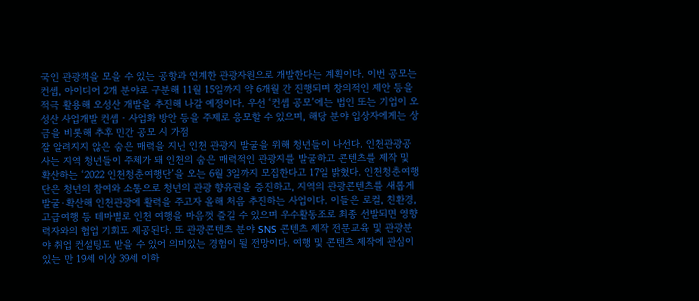국인 관광객을 모을 수 있는 공항과 연계한 관광자원으로 개발한다는 계획이다. 이번 공모는 컨셉, 아이디어 2개 분야로 구분해 11월 15일까지 약 6개월 간 진행되며 창의적인 제안 등을 적극 활용해 오성산 개발을 추진해 나갈 예정이다. 우선 ‘컨셉 공모’에는 법인 또는 기업이 오성산 사업개발 컨셉‧사업화 방안 등을 주제로 응모할 수 있으며, 해당 분야 입상자에게는 상금을 비롯해 추후 민간 공모 시 가점
잘 알려지지 않은 숨은 매력을 지닌 인천 관광지 발굴을 위해 청년들이 나선다. 인천관광공사는 지역 청년들이 주체가 돼 인천의 숨은 매력적인 관광지를 발굴하고 콘텐츠를 제작 및 확산하는 ‘2022 인천청춘여행단’을 오는 6월 3일까지 모집한다고 17일 밝혔다. 인천청춘여행단은 청년의 참여와 소통으로 청년의 관광 향유권을 증진하고, 지역의 관광콘텐츠를 새롭게 발굴·확산해 인천관광에 활력을 주고자 올해 처음 추진하는 사업이다. 이들은 로컬, 친환경, 고급여행 등 테마별로 인천 여행을 마음껏 즐길 수 있으며 우수활동조로 최종 선발되면 영향력자와의 협업 기회도 제공된다. 또 관광콘텐츠 분야 SNS 콘텐츠 제작 전문교육 및 관광분야 취업 컨설팅도 받을 수 있어 의미있는 경험이 될 전망이다. 여행 및 콘텐츠 제작에 관심이 있는 만 19세 이상 39세 이하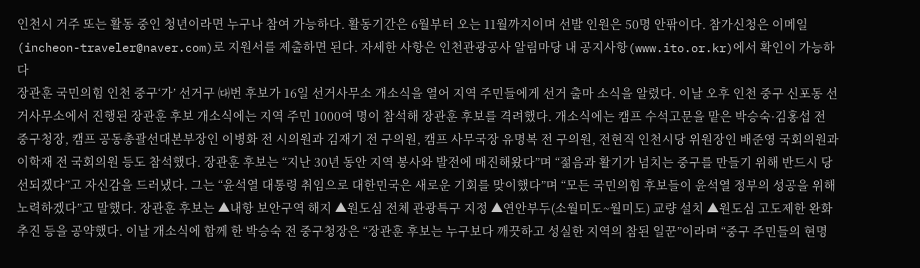인천시 거주 또는 활동 중인 청년이라면 누구나 참여 가능하다. 활동기간은 6월부터 오는 11월까지이며 선발 인원은 50명 안팎이다. 참가신청은 이메일(incheon-traveler@naver.com)로 지원서를 제출하면 된다. 자세한 사항은 인천관광공사 알림마당 내 공지사항(www.ito.or.kr)에서 확인이 가능하다
장관훈 국민의힘 인천 중구‘가’ 선거구 ㈐번 후보가 16일 선거사무소 개소식을 열어 지역 주민들에게 선거 출마 소식을 알렸다. 이날 오후 인천 중구 신포동 선거사무소에서 진행된 장관훈 후보 개소식에는 지역 주민 1000여 명이 참석해 장관훈 후보를 격려했다. 개소식에는 캠프 수석고문을 맡은 박승숙·김홍섭 전 중구청장, 캠프 공동총괄선대본부장인 이병화 전 시의원과 김재기 전 구의원, 캠프 사무국장 유명복 전 구의원, 전현직 인천시당 위원장인 배준영 국회의원과 이학재 전 국회의원 등도 참석했다. 장관훈 후보는 “지난 30년 동안 지역 봉사와 발전에 매진해왔다”며 “젊음과 활기가 넘치는 중구를 만들기 위해 반드시 당선되겠다”고 자신감을 드러냈다. 그는 “윤석열 대통령 취임으로 대한민국은 새로운 기회를 맞이했다”며 “모든 국민의힘 후보들이 윤석열 정부의 성공을 위해 노력하겠다”고 말했다. 장관훈 후보는 ▲내항 보안구역 해지 ▲원도심 전체 관광특구 지정 ▲연안부두(소월미도~월미도) 교량 설치 ▲원도심 고도제한 완화 추진 등을 공약했다. 이날 개소식에 함께 한 박승숙 전 중구청장은 “장관훈 후보는 누구보다 깨끗하고 성실한 지역의 참된 일꾼”이라며 “중구 주민들의 현명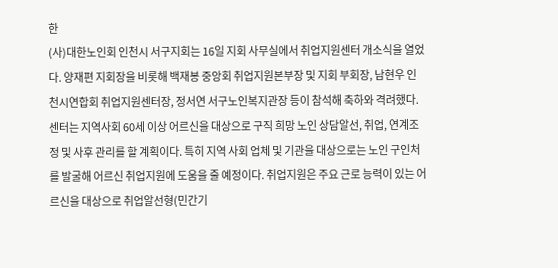한
(사)대한노인회 인천시 서구지회는 16일 지회 사무실에서 취업지원센터 개소식을 열었다. 양재편 지회장을 비롯해 백재봉 중앙회 취업지원본부장 및 지회 부회장, 남현우 인천시연합회 취업지원센터장, 정서연 서구노인복지관장 등이 참석해 축하와 격려했다. 센터는 지역사회 60세 이상 어르신을 대상으로 구직 희망 노인 상담알선, 취업, 연계조정 및 사후 관리를 할 계획이다. 특히 지역 사회 업체 및 기관을 대상으로는 노인 구인처를 발굴해 어르신 취업지원에 도움을 줄 예정이다. 취업지원은 주요 근로 능력이 있는 어르신을 대상으로 취업알선형(민간기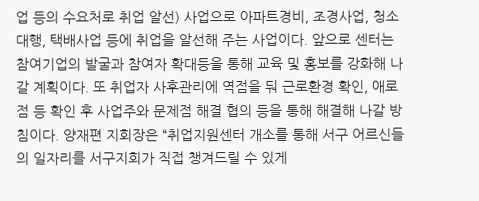업 등의 수요처로 취업 알선) 사업으로 아파트경비, 조경사업, 청소대행, 택배사업 등에 취업을 알선해 주는 사업이다. 앞으로 센터는 참여기업의 발굴과 참여자 확대등을 통해 교육 및 홍보를 강화해 나갈 계획이다. 또 취업자 사후관리에 역점을 둬 근로환경 확인, 애로점 등 확인 후 사업주와 문제점 해결 협의 등을 통해 해결해 나갈 방침이다. 양재편 지회장은 “취업지원센터 개소를 통해 서구 어르신들의 일자리를 서구지회가 직접 챙겨드릴 수 있게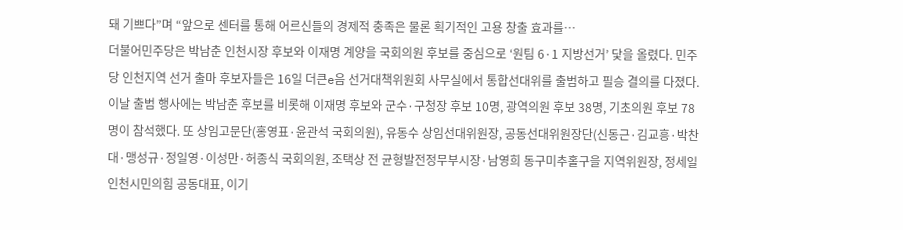돼 기쁘다”며 “앞으로 센터를 통해 어르신들의 경제적 충족은 물론 획기적인 고용 창출 효과를…
더불어민주당은 박남춘 인천시장 후보와 이재명 계양을 국회의원 후보를 중심으로 ‘원팀 6·1 지방선거’ 닻을 올렸다. 민주당 인천지역 선거 출마 후보자들은 16일 더큰e음 선거대책위원회 사무실에서 통합선대위를 출범하고 필승 결의를 다졌다. 이날 출범 행사에는 박남춘 후보를 비롯해 이재명 후보와 군수·구청장 후보 10명, 광역의원 후보 38명, 기초의원 후보 78명이 참석했다. 또 상임고문단(홍영표·윤관석 국회의원), 유동수 상임선대위원장, 공동선대위원장단(신동근·김교흥·박찬대·맹성규·정일영·이성만·허종식 국회의원, 조택상 전 균형발전정무부시장·남영희 동구미추홀구을 지역위원장, 정세일 인천시민의힘 공동대표, 이기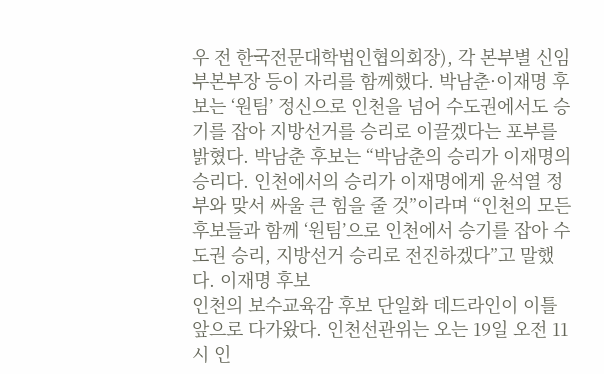우 전 한국전문대학법인협의회장), 각 본부별 신임 부본부장 등이 자리를 함께했다. 박남춘·이재명 후보는 ‘원팀’ 정신으로 인천을 넘어 수도권에서도 승기를 잡아 지방선거를 승리로 이끌겠다는 포부를 밝혔다. 박남춘 후보는 “박남춘의 승리가 이재명의 승리다. 인천에서의 승리가 이재명에게 윤석열 정부와 맞서 싸울 큰 힘을 줄 것”이라며 “인천의 모든 후보들과 함께 ‘원팀’으로 인천에서 승기를 잡아 수도권 승리, 지방선거 승리로 전진하겠다”고 말했다. 이재명 후보
인천의 보수교육감 후보 단일화 데드라인이 이틀 앞으로 다가왔다. 인천선관위는 오는 19일 오전 11시 인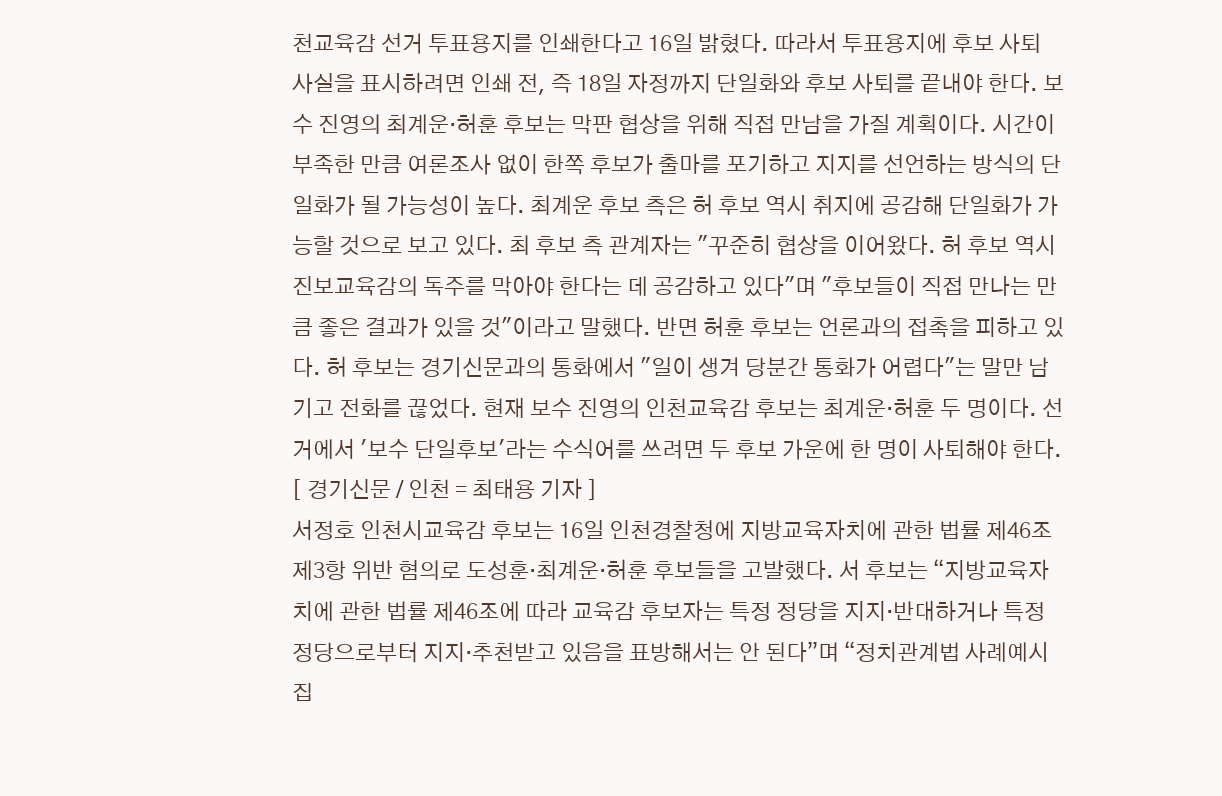천교육감 선거 투표용지를 인쇄한다고 16일 밝혔다. 따라서 투표용지에 후보 사퇴 사실을 표시하려면 인쇄 전, 즉 18일 자정까지 단일화와 후보 사퇴를 끝내야 한다. 보수 진영의 최계운·허훈 후보는 막판 협상을 위해 직접 만남을 가질 계획이다. 시간이 부족한 만큼 여론조사 없이 한쪽 후보가 출마를 포기하고 지지를 선언하는 방식의 단일화가 될 가능성이 높다. 최계운 후보 측은 허 후보 역시 취지에 공감해 단일화가 가능할 것으로 보고 있다. 최 후보 측 관계자는 "꾸준히 협상을 이어왔다. 허 후보 역시 진보교육감의 독주를 막아야 한다는 데 공감하고 있다"며 "후보들이 직접 만나는 만큼 좋은 결과가 있을 것"이라고 말했다. 반면 허훈 후보는 언론과의 접촉을 피하고 있다. 허 후보는 경기신문과의 통화에서 "일이 생겨 당분간 통화가 어렵다"는 말만 남기고 전화를 끊었다. 현재 보수 진영의 인천교육감 후보는 최계운·허훈 두 명이다. 선거에서 '보수 단일후보'라는 수식어를 쓰려면 두 후보 가운에 한 명이 사퇴해야 한다. [ 경기신문 / 인천 = 최태용 기자 ]
서정호 인천시교육감 후보는 16일 인천경찰청에 지방교육자치에 관한 법률 제46조 제3항 위반 혐의로 도성훈·최계운·허훈 후보들을 고발했다. 서 후보는 “지방교육자치에 관한 법률 제46조에 따라 교육감 후보자는 특정 정당을 지지·반대하거나 특정 정당으로부터 지지·추천받고 있음을 표방해서는 안 된다”며 “정치관계법 사례예시집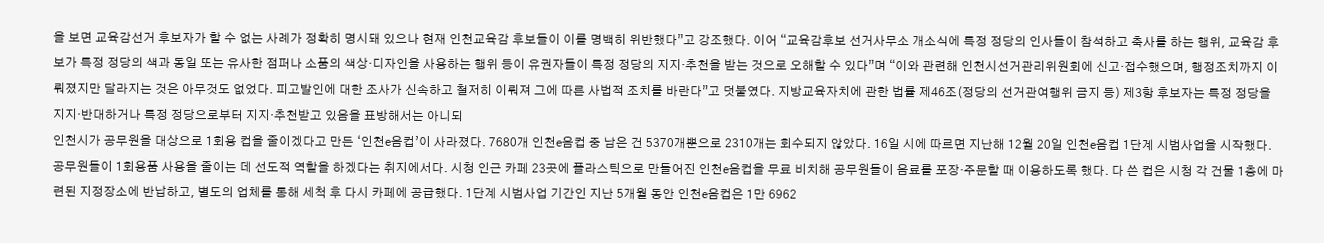을 보면 교육감선거 후보자가 할 수 없는 사례가 정확히 명시돼 있으나 현재 인천교육감 후보들이 이를 명백히 위반했다”고 강조했다. 이어 “교육감후보 선거사무소 개소식에 특정 정당의 인사들이 참석하고 축사를 하는 행위, 교육감 후보가 특정 정당의 색과 동일 또는 유사한 점퍼나 소품의 색상·디자인을 사용하는 행위 등이 유권자들이 특정 정당의 지지·추천을 받는 것으로 오해할 수 있다”며 “이와 관련해 인천시선거관리위원회에 신고·접수했으며, 행정조치까지 이뤄졌지만 달라지는 것은 아무것도 없었다. 피고발인에 대한 조사가 신속하고 철저히 이뤄져 그에 따른 사법적 조치를 바란다”고 덧붙였다. 지방교육자치에 관한 법률 제46조(정당의 선거관여행위 금지 등) 제3항 후보자는 특정 정당을 지지·반대하거나 특정 정당으로부터 지지·추천받고 있음을 표방해서는 아니되
인천시가 공무원을 대상으로 1회용 컵을 줄이겠다고 만든 ‘인천e음컵’이 사라졌다. 7680개 인천e음컵 중 남은 건 5370개뿐으로 2310개는 회수되지 않았다. 16일 시에 따르면 지난해 12월 20일 인천e음컵 1단계 시범사업을 시작했다. 공무원들이 1회용품 사용을 줄이는 데 선도적 역할을 하겠다는 취지에서다. 시청 인근 카페 23곳에 플라스틱으로 만들어진 인천e음컵을 무료 비치해 공무원들이 음료를 포장·주문할 때 이용하도록 했다. 다 쓴 컵은 시청 각 건물 1층에 마련된 지정장소에 반납하고, 별도의 업체를 통해 세척 후 다시 카페에 공급했다. 1단계 시범사업 기간인 지난 5개월 동안 인천e음컵은 1만 6962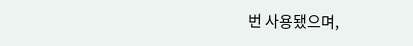번 사용됐으며,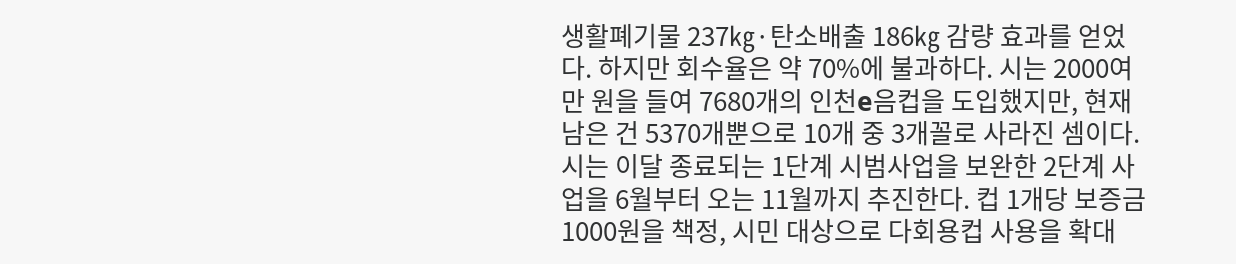생활폐기물 237㎏·탄소배출 186㎏ 감량 효과를 얻었다. 하지만 회수율은 약 70%에 불과하다. 시는 2000여만 원을 들여 7680개의 인천e음컵을 도입했지만, 현재 남은 건 5370개뿐으로 10개 중 3개꼴로 사라진 셈이다. 시는 이달 종료되는 1단계 시범사업을 보완한 2단계 사업을 6월부터 오는 11월까지 추진한다. 컵 1개당 보증금 1000원을 책정, 시민 대상으로 다회용컵 사용을 확대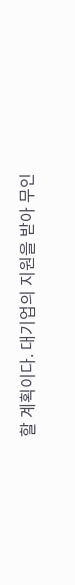할 계획이다. 대기업의 지원을 받아 무인